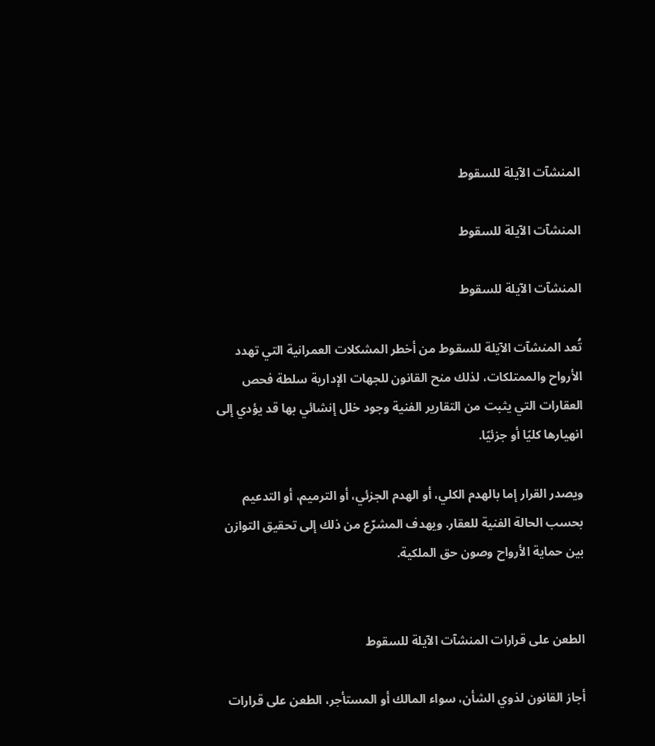المنشآت الآيلة للسقوط

المنشآت الآيلة للسقوط

المنشآت الآيلة للسقوط

تُعد المنشآت الآيلة للسقوط من أخطر المشكلات العمرانية التي تهدد الأرواح والممتلكات، لذلك منح القانون للجهات الإدارية سلطة فحص العقارات التي يثبت من التقارير الفنية وجود خلل إنشائي بها قد يؤدي إلى انهيارها كليًا أو جزئيًا.

ويصدر القرار إما بالهدم الكلي، أو الهدم الجزئي، أو الترميم، أو التدعيم بحسب الحالة الفنية للعقار. ويهدف المشرّع من ذلك إلى تحقيق التوازن بين حماية الأرواح وصون حق الملكية.


الطعن على قرارات المنشآت الآيلة للسقوط

أجاز القانون لذوي الشأن، سواء المالك أو المستأجر، الطعن على قرارات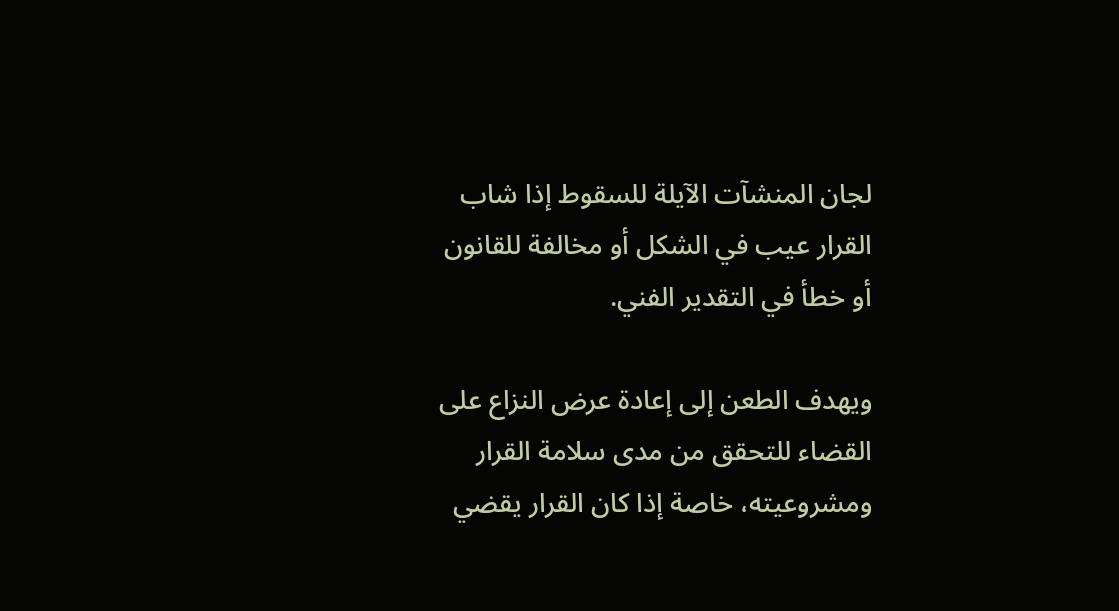لجان المنشآت الآيلة للسقوط إذا شاب القرار عيب في الشكل أو مخالفة للقانون أو خطأ في التقدير الفني.

ويهدف الطعن إلى إعادة عرض النزاع على القضاء للتحقق من مدى سلامة القرار ومشروعيته، خاصة إذا كان القرار يقضي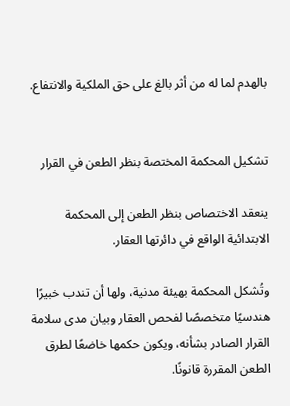بالهدم لما له من أثر بالغ على حق الملكية والانتفاع.


تشكيل المحكمة المختصة بنظر الطعن في القرار

ينعقد الاختصاص بنظر الطعن إلى المحكمة الابتدائية الواقع في دائرتها العقار.

وتُشكل المحكمة بهيئة مدنية، ولها أن تندب خبيرًا هندسيًا متخصصًا لفحص العقار وبيان مدى سلامة القرار الصادر بشأنه، ويكون حكمها خاضعًا لطرق الطعن المقررة قانونًا.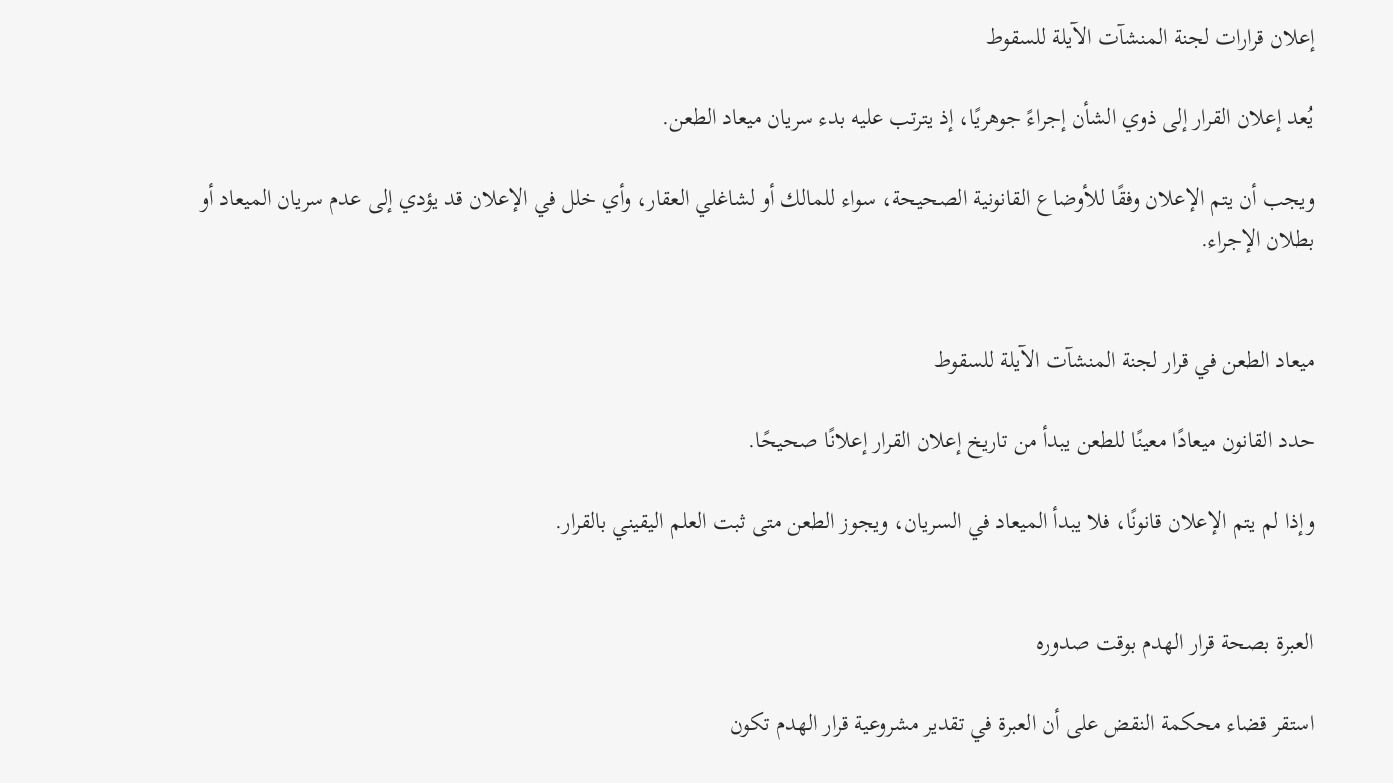إعلان قرارات لجنة المنشآت الآيلة للسقوط

يُعد إعلان القرار إلى ذوي الشأن إجراءً جوهريًا، إذ يترتب عليه بدء سريان ميعاد الطعن.

ويجب أن يتم الإعلان وفقًا للأوضاع القانونية الصحيحة، سواء للمالك أو لشاغلي العقار، وأي خلل في الإعلان قد يؤدي إلى عدم سريان الميعاد أو بطلان الإجراء.


ميعاد الطعن في قرار لجنة المنشآت الآيلة للسقوط

حدد القانون ميعادًا معينًا للطعن يبدأ من تاريخ إعلان القرار إعلانًا صحيحًا.

وإذا لم يتم الإعلان قانونًا، فلا يبدأ الميعاد في السريان، ويجوز الطعن متى ثبت العلم اليقيني بالقرار.


العبرة بصحة قرار الهدم بوقت صدوره

استقر قضاء محكمة النقض على أن العبرة في تقدير مشروعية قرار الهدم تكون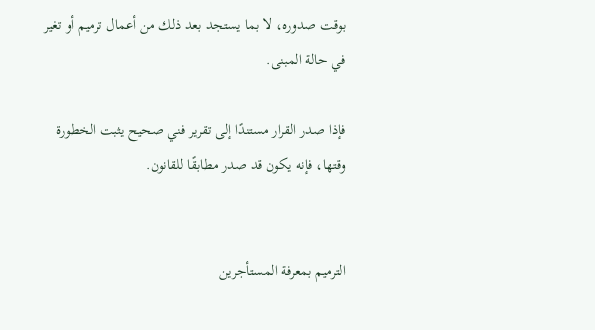بوقت صدوره، لا بما يستجد بعد ذلك من أعمال ترميم أو تغير في حالة المبنى.

فإذا صدر القرار مستندًا إلى تقرير فني صحيح يثبت الخطورة وقتها، فإنه يكون قد صدر مطابقًا للقانون.


الترميم بمعرفة المستأجرين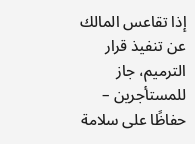إذا تقاعس المالك عن تنفيذ قرار الترميم، جاز للمستأجرين – حفاظًا على سلامة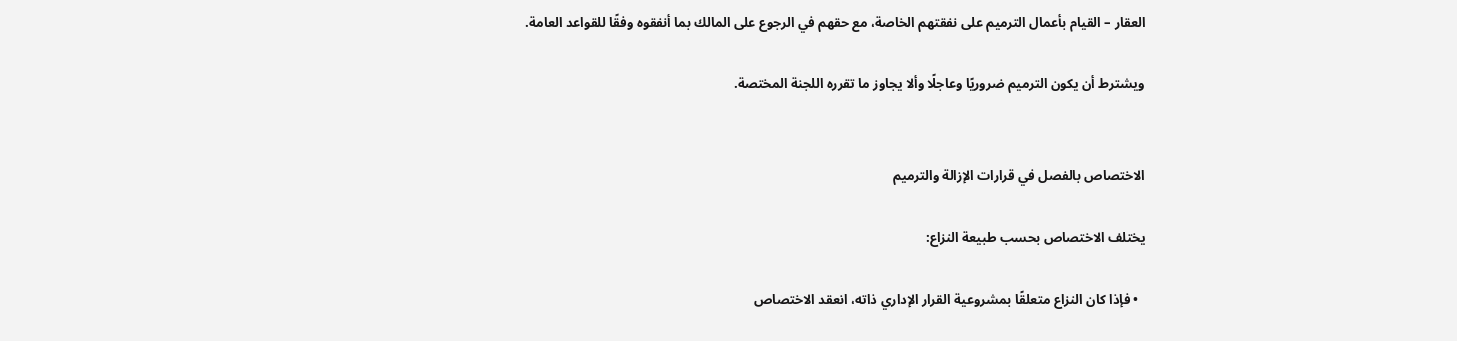العقار – القيام بأعمال الترميم على نفقتهم الخاصة، مع حقهم في الرجوع على المالك بما أنفقوه وفقًا للقواعد العامة.

ويشترط أن يكون الترميم ضروريًا وعاجلًا وألا يجاوز ما تقرره اللجنة المختصة.


الاختصاص بالفصل في قرارات الإزالة والترميم

يختلف الاختصاص بحسب طبيعة النزاع:

  • فإذا كان النزاع متعلقًا بمشروعية القرار الإداري ذاته، انعقد الاختصاص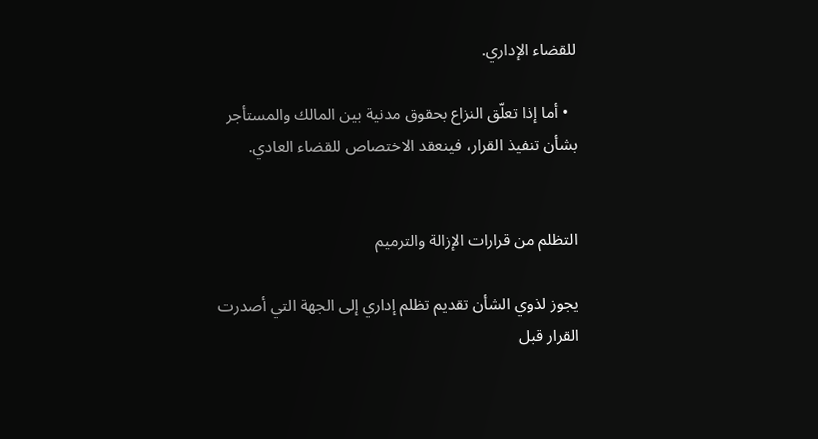للقضاء الإداري.

  • أما إذا تعلّق النزاع بحقوق مدنية بين المالك والمستأجر بشأن تنفيذ القرار، فينعقد الاختصاص للقضاء العادي.


التظلم من قرارات الإزالة والترميم

يجوز لذوي الشأن تقديم تظلم إداري إلى الجهة التي أصدرت القرار قبل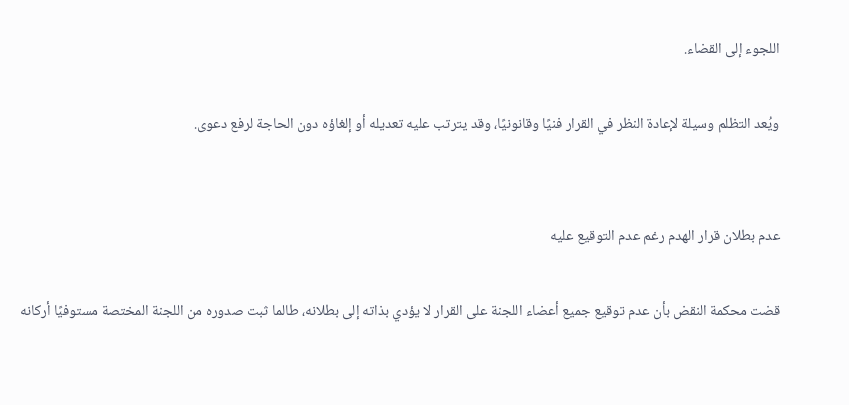اللجوء إلى القضاء.

ويُعد التظلم وسيلة لإعادة النظر في القرار فنيًا وقانونيًا، وقد يترتب عليه تعديله أو إلغاؤه دون الحاجة لرفع دعوى.


عدم بطلان قرار الهدم رغم عدم التوقيع عليه

قضت محكمة النقض بأن عدم توقيع جميع أعضاء اللجنة على القرار لا يؤدي بذاته إلى بطلانه، طالما ثبت صدوره من اللجنة المختصة مستوفيًا أركانه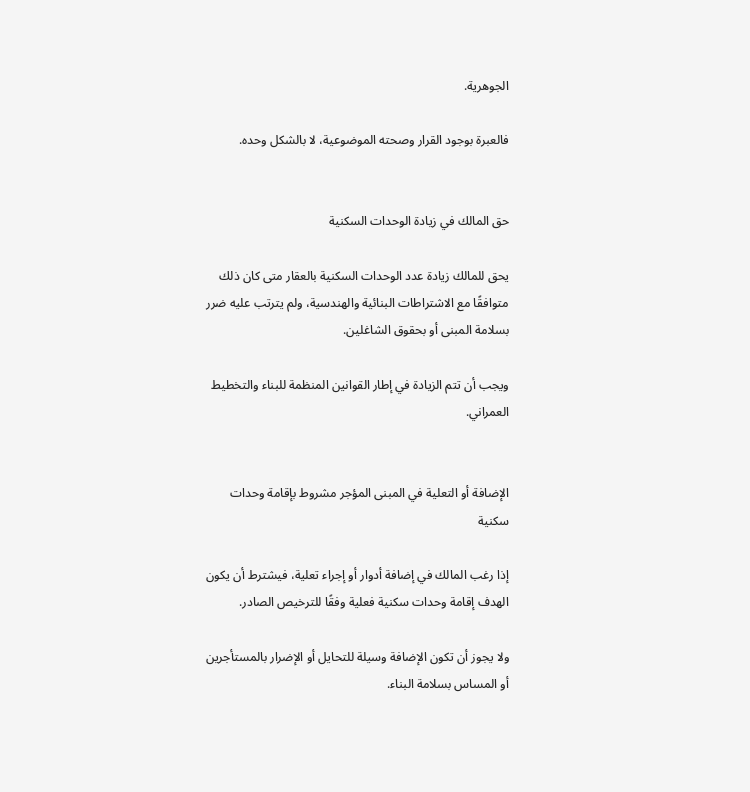الجوهرية.

فالعبرة بوجود القرار وصحته الموضوعية، لا بالشكل وحده.


حق المالك في زيادة الوحدات السكنية

يحق للمالك زيادة عدد الوحدات السكنية بالعقار متى كان ذلك متوافقًا مع الاشتراطات البنائية والهندسية، ولم يترتب عليه ضرر بسلامة المبنى أو بحقوق الشاغلين.

ويجب أن تتم الزيادة في إطار القوانين المنظمة للبناء والتخطيط العمراني.


الإضافة أو التعلية في المبنى المؤجر مشروط بإقامة وحدات سكنية

إذا رغب المالك في إضافة أدوار أو إجراء تعلية، فيشترط أن يكون الهدف إقامة وحدات سكنية فعلية وفقًا للترخيص الصادر.

ولا يجوز أن تكون الإضافة وسيلة للتحايل أو الإضرار بالمستأجرين أو المساس بسلامة البناء.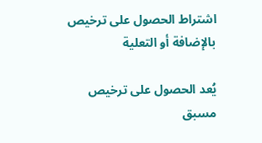اشتراط الحصول على ترخيص بالإضافة أو التعلية

يُعد الحصول على ترخيص مسبق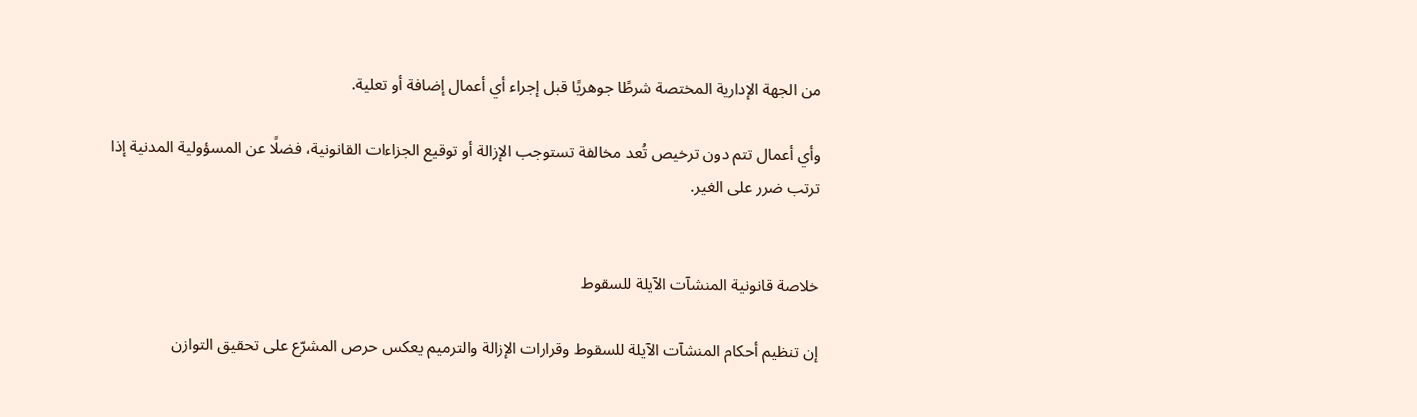من الجهة الإدارية المختصة شرطًا جوهريًا قبل إجراء أي أعمال إضافة أو تعلية.

وأي أعمال تتم دون ترخيص تُعد مخالفة تستوجب الإزالة أو توقيع الجزاءات القانونية، فضلًا عن المسؤولية المدنية إذا ترتب ضرر على الغير.


خلاصة قانونية المنشآت الآيلة للسقوط

إن تنظيم أحكام المنشآت الآيلة للسقوط وقرارات الإزالة والترميم يعكس حرص المشرّع على تحقيق التوازن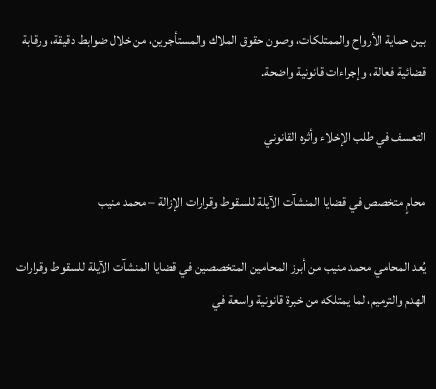بين حماية الأرواح والممتلكات، وصون حقوق الملاك والمستأجرين، من خلال ضوابط دقيقة، ورقابة قضائية فعالة، وإجراءات قانونية واضحة.

التعسف في طلب الإخلاء وأثره القانوني

محامٍ متخصص في قضايا المنشآت الآيلة للسقوط وقرارات الإزالة – محمد منيب

يُعد المحامي محمد منيب من أبرز المحامين المتخصصين في قضايا المنشآت الآيلة للسقوط وقرارات الهدم والترميم، لما يمتلكه من خبرة قانونية واسعة في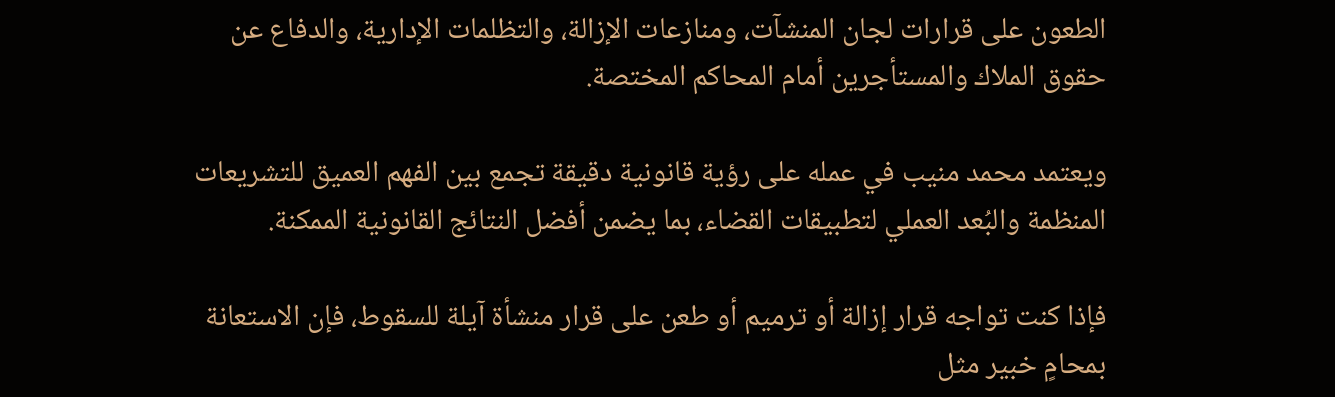الطعون على قرارات لجان المنشآت، ومنازعات الإزالة، والتظلمات الإدارية، والدفاع عن حقوق الملاك والمستأجرين أمام المحاكم المختصة.

ويعتمد محمد منيب في عمله على رؤية قانونية دقيقة تجمع بين الفهم العميق للتشريعات المنظمة والبُعد العملي لتطبيقات القضاء، بما يضمن أفضل النتائج القانونية الممكنة.

فإذا كنت تواجه قرار إزالة أو ترميم أو طعن على قرار منشأة آيلة للسقوط، فإن الاستعانة بمحامٍ خبير مثل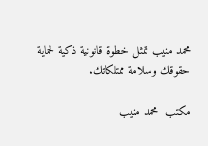محمد منيب تمثل خطوة قانونية ذكية لحماية حقوقك وسلامة ممتلكاتك.

مكتب  محمد منيب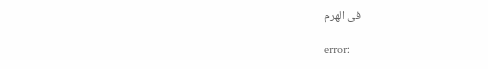فى الهرم

error: